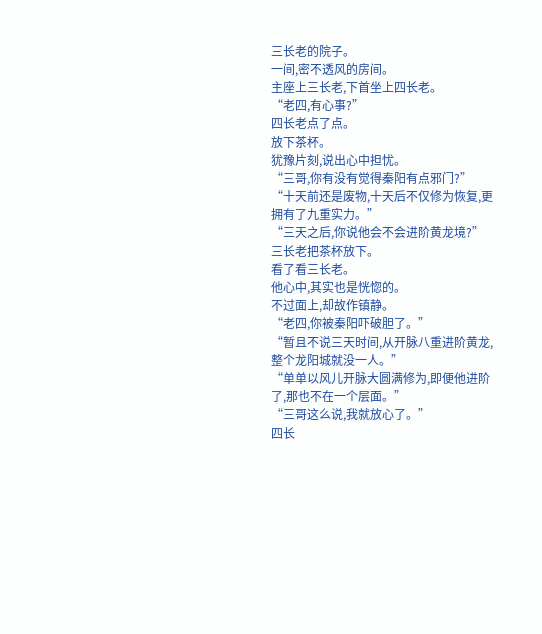三长老的院子。
一间,密不透风的房间。
主座上三长老,下首坐上四长老。
“老四,有心事?”
四长老点了点。
放下茶杯。
犹豫片刻,说出心中担忧。
“三哥,你有没有觉得秦阳有点邪门?”
“十天前还是废物,十天后不仅修为恢复,更拥有了九重实力。”
“三天之后,你说他会不会进阶黄龙境?”
三长老把茶杯放下。
看了看三长老。
他心中,其实也是恍惚的。
不过面上,却故作镇静。
“老四,你被秦阳吓破胆了。”
“暂且不说三天时间,从开脉八重进阶黄龙,整个龙阳城就没一人。”
“单单以风儿开脉大圆满修为,即便他进阶了,那也不在一个层面。”
“三哥这么说,我就放心了。”
四长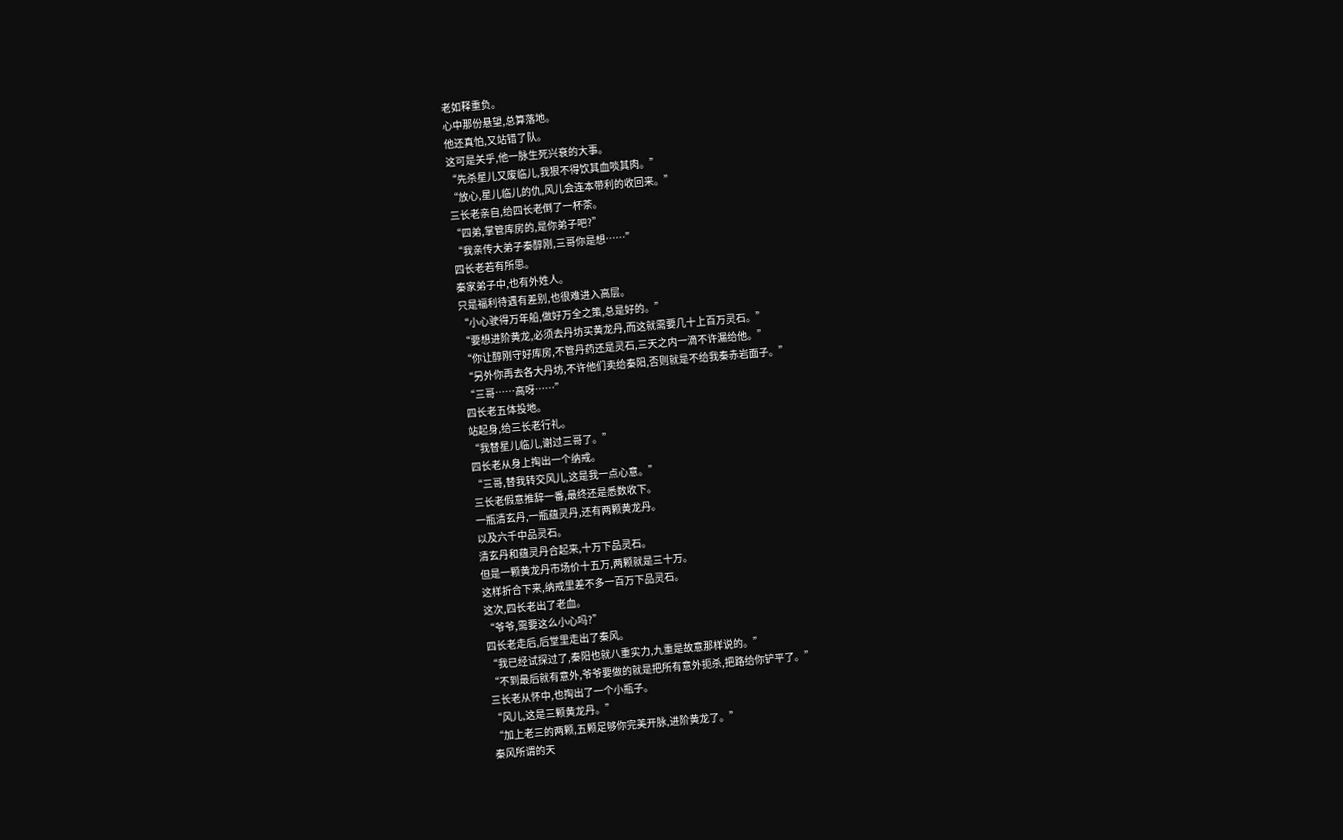老如释重负。
心中那份悬望,总算落地。
他还真怕,又站错了队。
这可是关乎,他一脉生死兴衰的大事。
“先杀星儿又废临儿,我狠不得饮其血啖其肉。”
“放心,星儿临儿的仇,风儿会连本带利的收回来。”
三长老亲自,给四长老倒了一杯茶。
“四弟,掌管库房的,是你弟子吧?”
“我亲传大弟子秦醇刚,三哥你是想……”
四长老若有所思。
秦家弟子中,也有外姓人。
只是福利待遇有差别,也很难进入高层。
“小心驶得万年船,做好万全之策,总是好的。”
“要想进阶黄龙,必须去丹坊买黄龙丹,而这就需要几十上百万灵石。”
“你让醇刚守好库房,不管丹药还是灵石,三天之内一滴不许漏给他。”
“另外你再去各大丹坊,不许他们卖给秦阳,否则就是不给我秦赤岩面子。”
“三哥……高呀……”
四长老五体投地。
站起身,给三长老行礼。
“我替星儿临儿,谢过三哥了。”
四长老从身上掏出一个纳戒。
“三哥,替我转交风儿,这是我一点心意。”
三长老假意推辞一番,最终还是悉数收下。
一瓶清玄丹,一瓶蕴灵丹,还有两颗黄龙丹。
以及六千中品灵石。
清玄丹和蕴灵丹合起来,十万下品灵石。
但是一颗黄龙丹市场价十五万,两颗就是三十万。
这样折合下来,纳戒里差不多一百万下品灵石。
这次,四长老出了老血。
“爷爷,需要这么小心吗?”
四长老走后,后堂里走出了秦风。
“我已经试探过了,秦阳也就八重实力,九重是故意那样说的。”
“不到最后就有意外,爷爷要做的就是把所有意外扼杀,把路给你铲平了。”
三长老从怀中,也掏出了一个小瓶子。
“风儿,这是三颗黄龙丹。”
“加上老三的两颗,五颗足够你完美开脉,进阶黄龙了。”
秦风所谓的天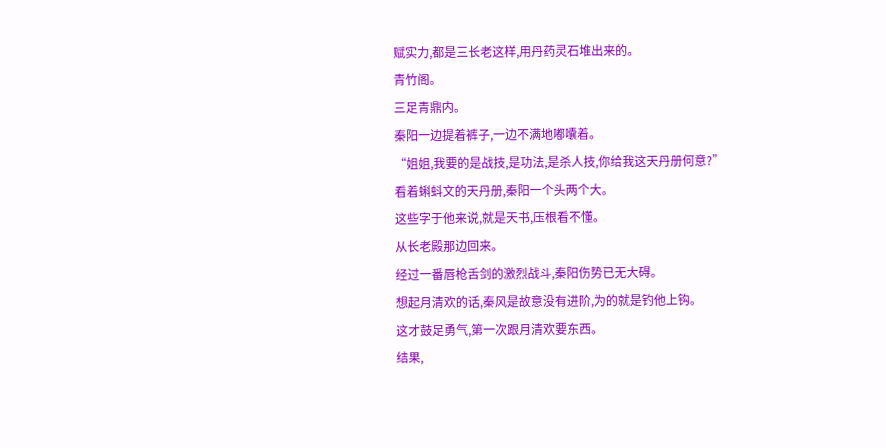赋实力,都是三长老这样,用丹药灵石堆出来的。
青竹阁。
三足青鼎内。
秦阳一边提着裤子,一边不满地嘟囔着。
“姐姐,我要的是战技,是功法,是杀人技,你给我这天丹册何意?”
看着蝌蚪文的天丹册,秦阳一个头两个大。
这些字于他来说,就是天书,压根看不懂。
从长老殿那边回来。
经过一番唇枪舌剑的激烈战斗,秦阳伤势已无大碍。
想起月清欢的话,秦风是故意没有进阶,为的就是钓他上钩。
这才鼓足勇气,第一次跟月清欢要东西。
结果,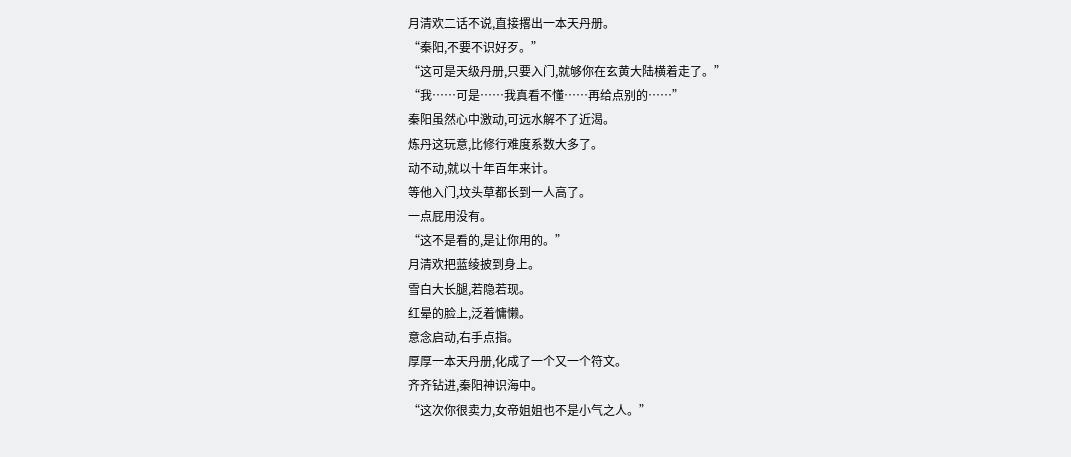月清欢二话不说,直接撂出一本天丹册。
“秦阳,不要不识好歹。”
“这可是天级丹册,只要入门,就够你在玄黄大陆横着走了。”
“我……可是……我真看不懂……再给点别的……”
秦阳虽然心中激动,可远水解不了近渴。
炼丹这玩意,比修行难度系数大多了。
动不动,就以十年百年来计。
等他入门,坟头草都长到一人高了。
一点屁用没有。
“这不是看的,是让你用的。”
月清欢把蓝绫披到身上。
雪白大长腿,若隐若现。
红晕的脸上,泛着慵懒。
意念启动,右手点指。
厚厚一本天丹册,化成了一个又一个符文。
齐齐钻进,秦阳神识海中。
“这次你很卖力,女帝姐姐也不是小气之人。”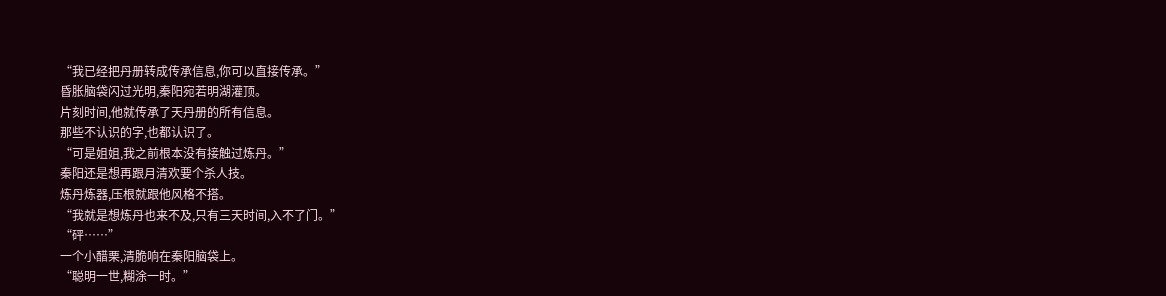“我已经把丹册转成传承信息,你可以直接传承。”
昏胀脑袋闪过光明,秦阳宛若明湖灌顶。
片刻时间,他就传承了天丹册的所有信息。
那些不认识的字,也都认识了。
“可是姐姐,我之前根本没有接触过炼丹。”
秦阳还是想再跟月清欢要个杀人技。
炼丹炼器,压根就跟他风格不搭。
“我就是想炼丹也来不及,只有三天时间,入不了门。”
“砰……”
一个小醋栗,清脆响在秦阳脑袋上。
“聪明一世,糊涂一时。”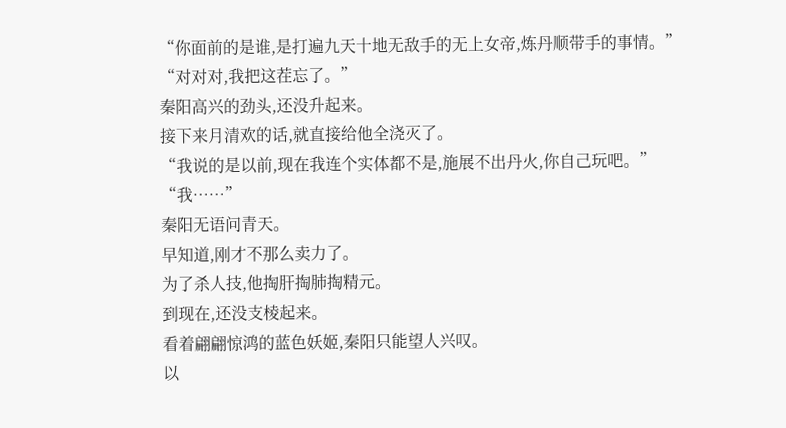“你面前的是谁,是打遍九天十地无敌手的无上女帝,炼丹顺带手的事情。”
“对对对,我把这茬忘了。”
秦阳高兴的劲头,还没升起来。
接下来月清欢的话,就直接给他全浇灭了。
“我说的是以前,现在我连个实体都不是,施展不出丹火,你自己玩吧。”
“我……”
秦阳无语问青天。
早知道,刚才不那么卖力了。
为了杀人技,他掏肝掏肺掏精元。
到现在,还没支棱起来。
看着翩翩惊鸿的蓝色妖姬,秦阳只能望人兴叹。
以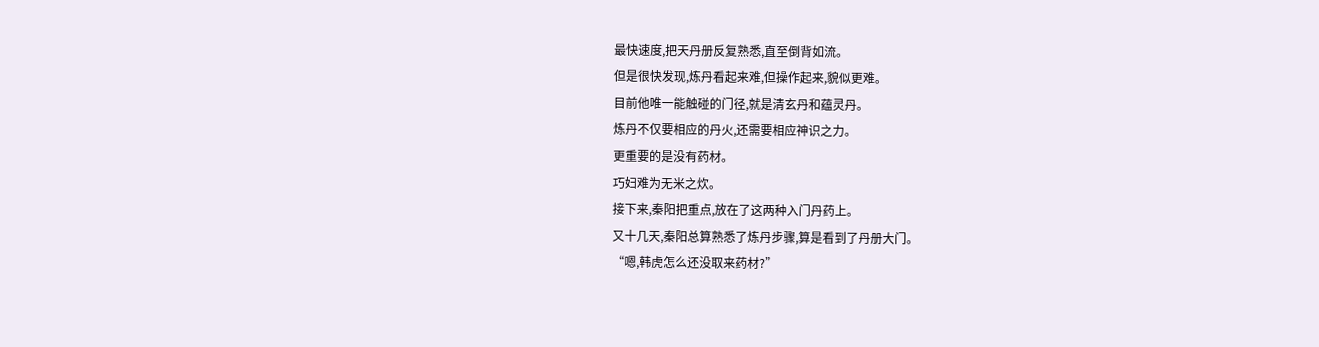最快速度,把天丹册反复熟悉,直至倒背如流。
但是很快发现,炼丹看起来难,但操作起来,貌似更难。
目前他唯一能触碰的门径,就是清玄丹和蕴灵丹。
炼丹不仅要相应的丹火,还需要相应神识之力。
更重要的是没有药材。
巧妇难为无米之炊。
接下来,秦阳把重点,放在了这两种入门丹药上。
又十几天,秦阳总算熟悉了炼丹步骤,算是看到了丹册大门。
“嗯,韩虎怎么还没取来药材?”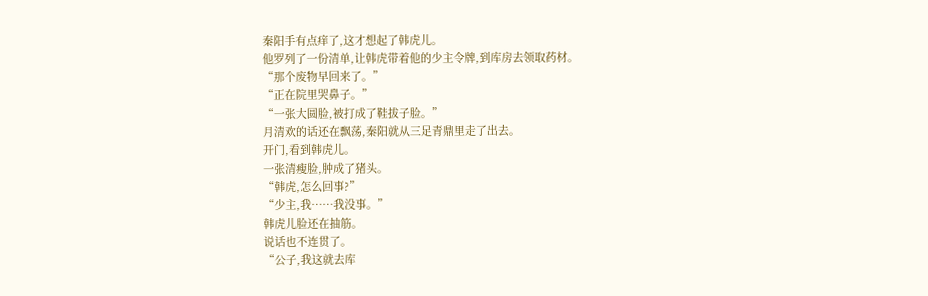秦阳手有点痒了,这才想起了韩虎儿。
他罗列了一份清单,让韩虎带着他的少主令牌,到库房去领取药材。
“那个废物早回来了。”
“正在院里哭鼻子。”
“一张大圆脸,被打成了鞋拔子脸。”
月清欢的话还在飘荡,秦阳就从三足青鼎里走了出去。
开门,看到韩虎儿。
一张清瘦脸,肿成了猪头。
“韩虎,怎么回事?”
“少主,我……我没事。”
韩虎儿脸还在抽筋。
说话也不连贯了。
“公子,我这就去库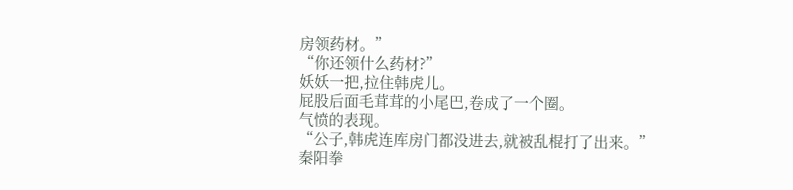房领药材。”
“你还领什么药材?”
妖妖一把,拉住韩虎儿。
屁股后面毛茸茸的小尾巴,卷成了一个圈。
气愤的表现。
“公子,韩虎连库房门都没进去,就被乱棍打了出来。”
秦阳拳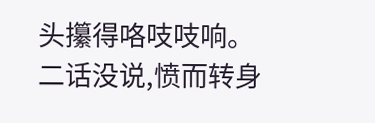头攥得咯吱吱响。
二话没说,愤而转身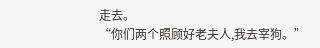走去。
“你们两个照顾好老夫人,我去宰狗。”